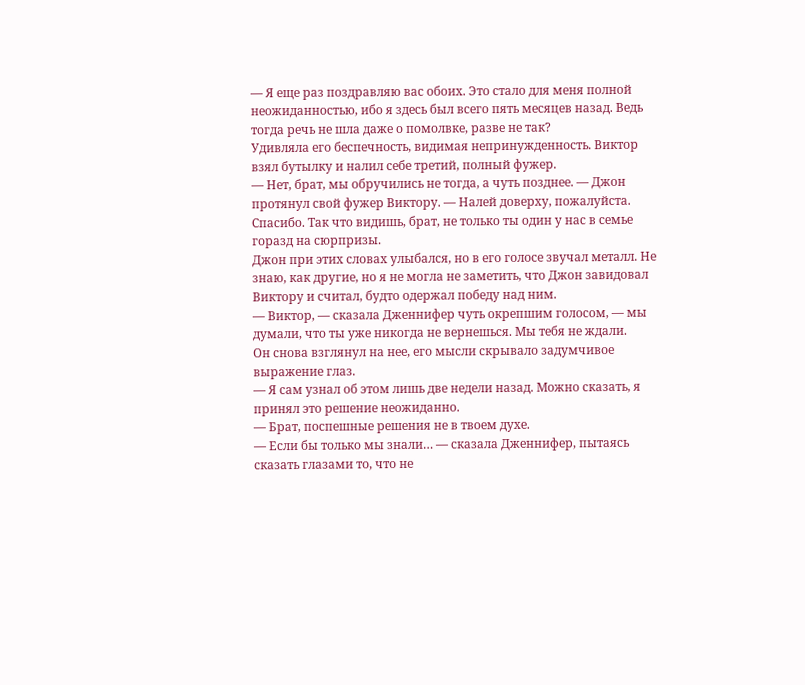— Я еще раз поздравляю вас обоих. Это стало для меня полной неожиданностью, ибо я здесь был всего пять месяцев назад. Ведь тогда речь не шла даже о помолвке, разве не так?
Удивляла его беспечность, видимая непринужденность. Виктор взял бутылку и налил себе третий, полный фужер.
— Нет, брат, мы обручились не тогда, а чуть позднее. — Джон протянул свой фужер Виктору. — Налей доверху, пожалуйста. Спасибо. Так что видишь, брат, не только ты один у нас в семье горазд на сюрпризы.
Джон при этих словах улыбался, но в его голосе звучал металл. Не знаю, как другие, но я не могла не заметить, что Джон завидовал Виктору и считал, будто одержал победу над ним.
— Виктор, — сказала Дженнифер чуть окрепшим голосом, — мы думали, что ты уже никогда не вернешься. Мы тебя не ждали.
Он снова взглянул на нее, его мысли скрывало задумчивое выражение глаз.
— Я сам узнал об этом лишь две недели назад. Можно сказать, я принял это решение неожиданно.
— Брат, поспешные решения не в твоем духе.
— Если бы только мы знали… — сказала Дженнифер, пытаясь сказать глазами то, что не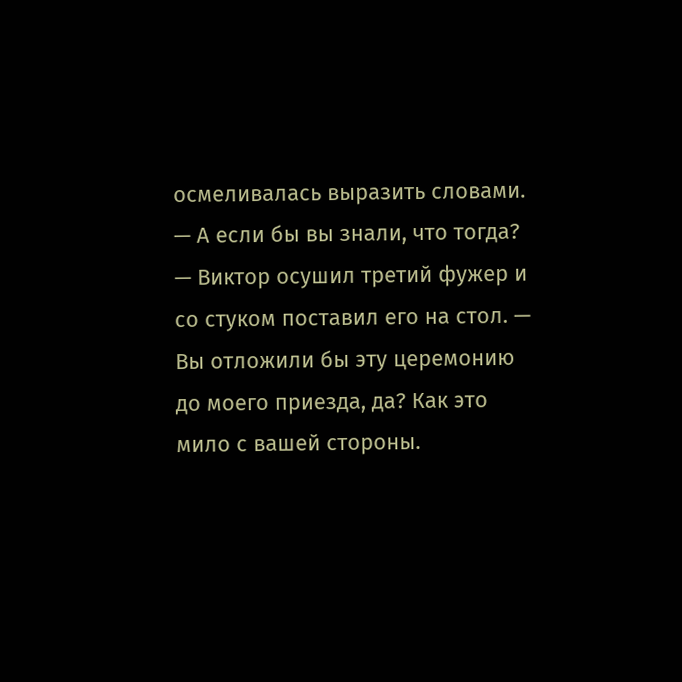осмеливалась выразить словами.
— А если бы вы знали, что тогда? — Виктор осушил третий фужер и со стуком поставил его на стол. — Вы отложили бы эту церемонию до моего приезда, да? Как это мило с вашей стороны.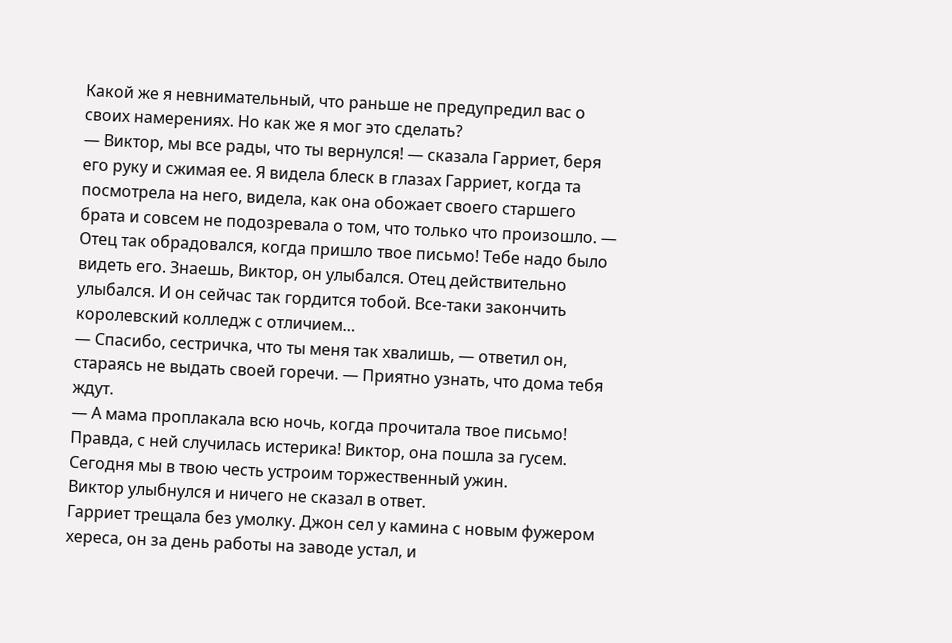Какой же я невнимательный, что раньше не предупредил вас о своих намерениях. Но как же я мог это сделать?
— Виктор, мы все рады, что ты вернулся! — сказала Гарриет, беря его руку и сжимая ее. Я видела блеск в глазах Гарриет, когда та посмотрела на него, видела, как она обожает своего старшего брата и совсем не подозревала о том, что только что произошло. — Отец так обрадовался, когда пришло твое письмо! Тебе надо было видеть его. Знаешь, Виктор, он улыбался. Отец действительно улыбался. И он сейчас так гордится тобой. Все-таки закончить королевский колледж с отличием…
— Спасибо, сестричка, что ты меня так хвалишь, — ответил он, стараясь не выдать своей горечи. — Приятно узнать, что дома тебя ждут.
— А мама проплакала всю ночь, когда прочитала твое письмо! Правда, с ней случилась истерика! Виктор, она пошла за гусем. Сегодня мы в твою честь устроим торжественный ужин.
Виктор улыбнулся и ничего не сказал в ответ.
Гарриет трещала без умолку. Джон сел у камина с новым фужером хереса, он за день работы на заводе устал, и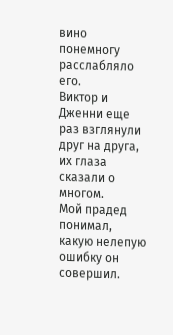вино понемногу расслабляло его.
Виктор и Дженни еще раз взглянули друг на друга, их глаза сказали о многом.
Мой прадед понимал, какую нелепую ошибку он совершил.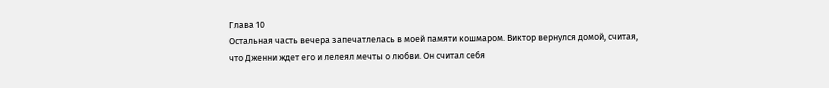Глава 10
Остальная часть вечера запечатлелась в моей памяти кошмаром. Виктор вернулся домой, считая, что Дженни ждет его и лелеял мечты о любви. Он считал себя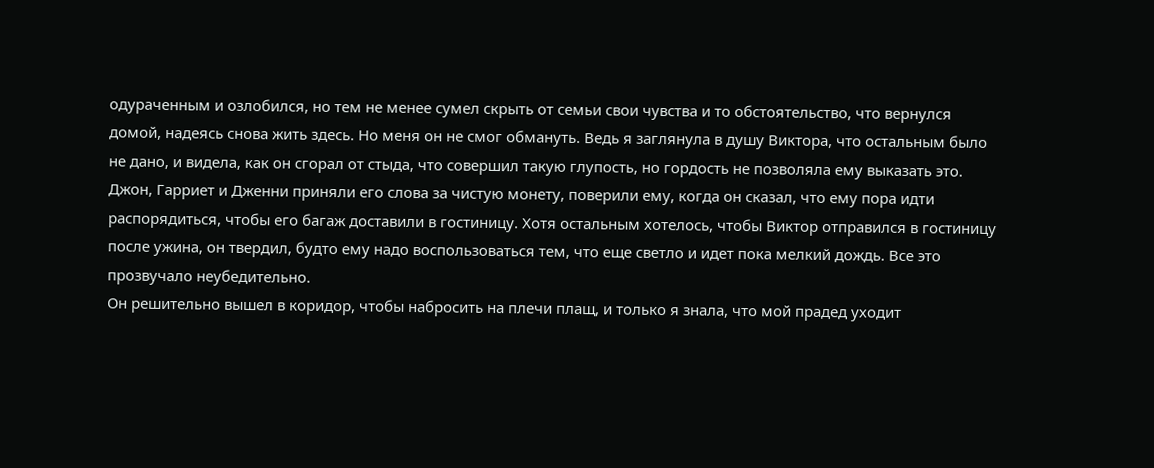одураченным и озлобился, но тем не менее сумел скрыть от семьи свои чувства и то обстоятельство, что вернулся домой, надеясь снова жить здесь. Но меня он не смог обмануть. Ведь я заглянула в душу Виктора, что остальным было не дано, и видела, как он сгорал от стыда, что совершил такую глупость, но гордость не позволяла ему выказать это. Джон, Гарриет и Дженни приняли его слова за чистую монету, поверили ему, когда он сказал, что ему пора идти распорядиться, чтобы его багаж доставили в гостиницу. Хотя остальным хотелось, чтобы Виктор отправился в гостиницу после ужина, он твердил, будто ему надо воспользоваться тем, что еще светло и идет пока мелкий дождь. Все это прозвучало неубедительно.
Он решительно вышел в коридор, чтобы набросить на плечи плащ, и только я знала, что мой прадед уходит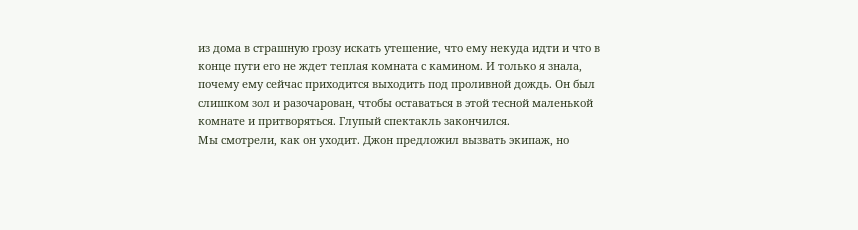из дома в страшную грозу искать утешение, что ему некуда идти и что в конце пути его не ждет теплая комната с камином. И только я знала, почему ему сейчас приходится выходить под проливной дождь. Он был слишком зол и разочарован, чтобы оставаться в этой тесной маленькой комнате и притворяться. Глупый спектакль закончился.
Мы смотрели, как он уходит. Джон предложил вызвать экипаж, но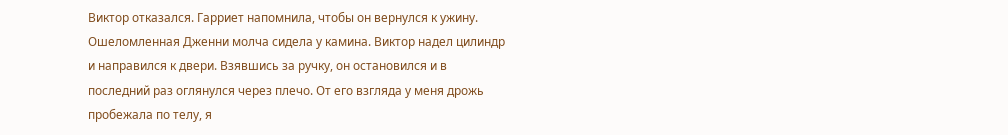Виктор отказался. Гарриет напомнила, чтобы он вернулся к ужину. Ошеломленная Дженни молча сидела у камина. Виктор надел цилиндр и направился к двери. Взявшись за ручку, он остановился и в последний раз оглянулся через плечо. От его взгляда у меня дрожь пробежала по телу, я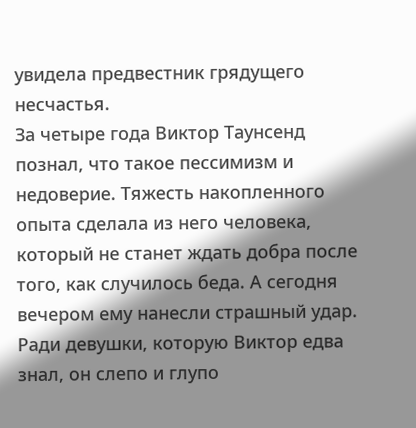увидела предвестник грядущего несчастья.
За четыре года Виктор Таунсенд познал, что такое пессимизм и недоверие. Тяжесть накопленного опыта сделала из него человека, который не станет ждать добра после того, как случилось беда. А сегодня вечером ему нанесли страшный удар. Ради девушки, которую Виктор едва знал, он слепо и глупо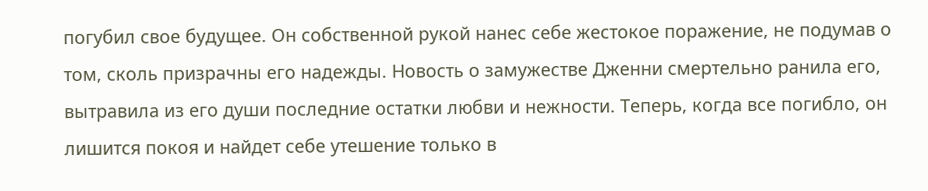погубил свое будущее. Он собственной рукой нанес себе жестокое поражение, не подумав о том, сколь призрачны его надежды. Новость о замужестве Дженни смертельно ранила его, вытравила из его души последние остатки любви и нежности. Теперь, когда все погибло, он лишится покоя и найдет себе утешение только в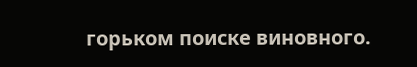горьком поиске виновного.